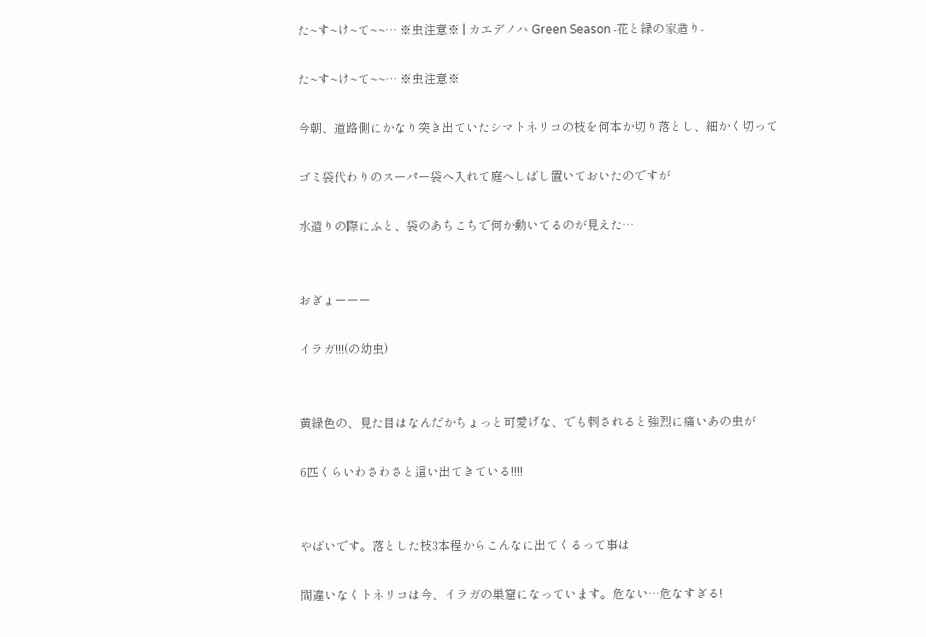た~す~け~て~~… ※虫注意※ | カエデノハ Green Season ‐花と緑の家造り‐

た~す~け~て~~… ※虫注意※

今朝、道路側にかなり突き出ていたシマトネリコの枝を何本か切り落とし、細かく切って

ゴミ袋代わりのスーパー袋へ入れて庭へしばし置いておいたのですが

水遣りの際にふと、袋のあちこちで何か動いてるのが見えた…


おぎょーーー

イラガ!!!(の幼虫)


黄緑色の、見た目はなんだかちょっと可愛げな、でも刺されると強烈に痛いあの虫が

6匹くらいわさわさと這い出てきている!!!!


やばいです。落とした枝3本程からこんなに出てくるって事は

間違いなくトネリコは今、イラガの巣窟になっています。危ない…危なすぎる!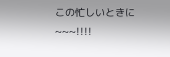この忙しいときに~~~!!!!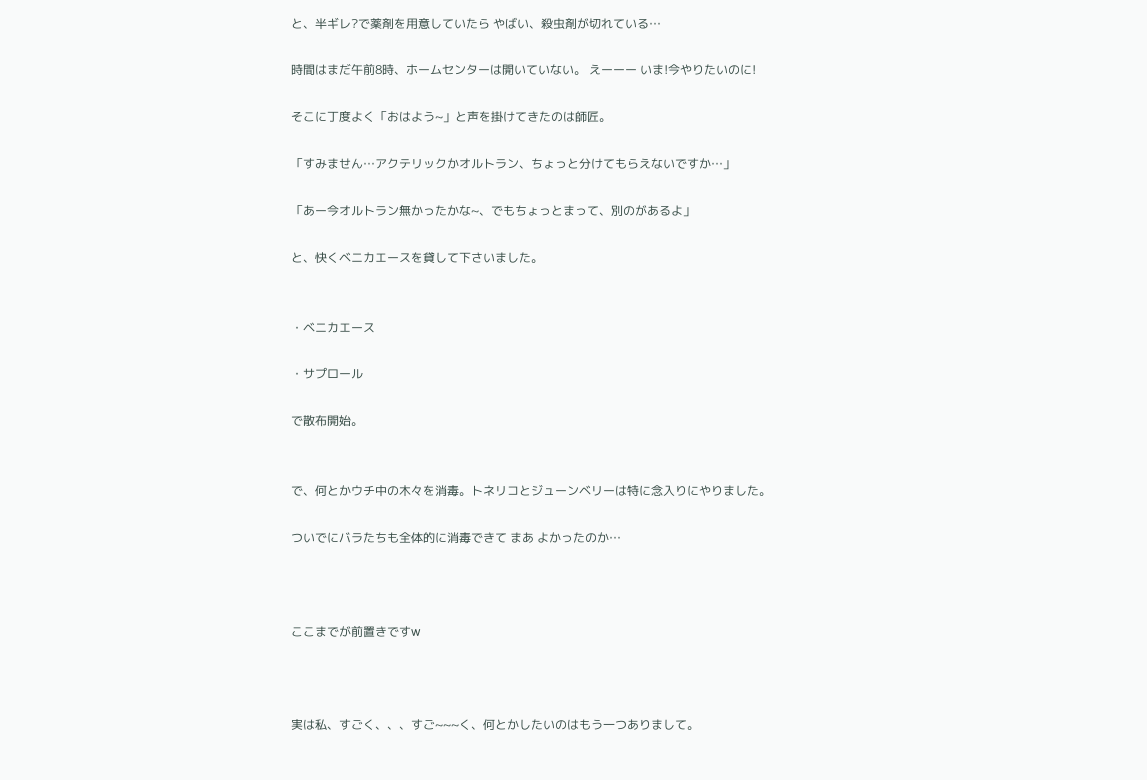と、半ギレ?で薬剤を用意していたら やばい、殺虫剤が切れている…

時間はまだ午前8時、ホームセンターは開いていない。 えーーー いま!今やりたいのに!

そこに丁度よく「おはよう~」と声を掛けてきたのは師匠。

「すみません…アクテリックかオルトラン、ちょっと分けてもらえないですか…」

「あー今オルトラン無かったかな~、でもちょっとまって、別のがあるよ」

と、快くベニカエースを貸して下さいました。


・ベニカエース

・サプロール

で散布開始。


で、何とかウチ中の木々を消毒。トネリコとジューンベリーは特に念入りにやりました。

ついでにバラたちも全体的に消毒できて まあ よかったのか…



ここまでが前置きですw



実は私、すごく、、、すご~~~く、何とかしたいのはもう一つありまして。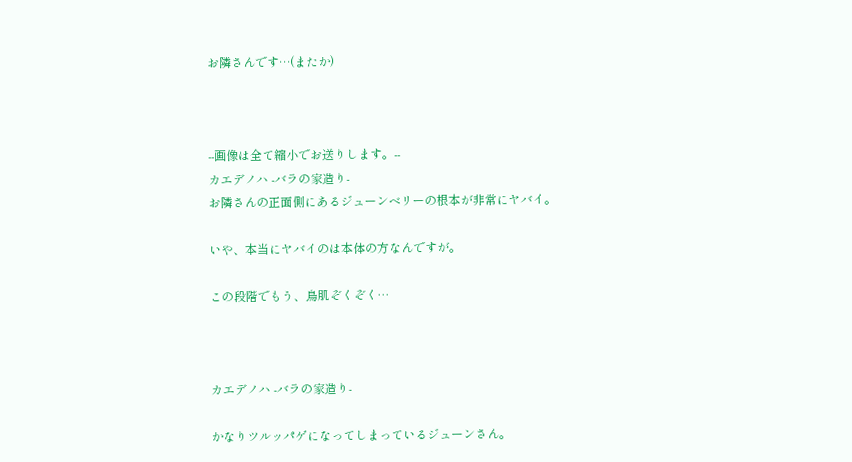お隣さんです…(またか)



--画像は全て縮小でお送りします。--
カエデノハ ‐バラの家造り‐
お隣さんの正面側にあるジューンベリーの根本が非常にヤバイ。

いや、本当にヤバイのは本体の方なんですが。

この段階でもう、鳥肌ぞくぞく…



カエデノハ ‐バラの家造り‐

かなりツルッパゲになってしまっているジューンさん。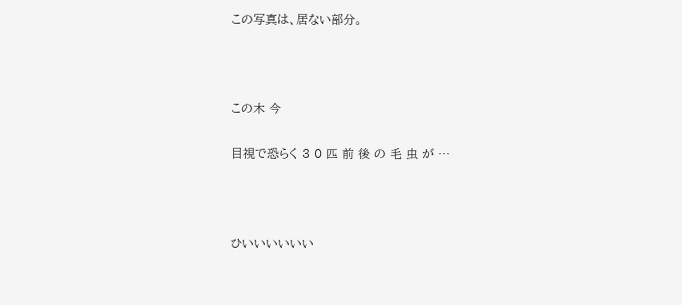この写真は、居ない部分。



この木 今

目視で恐らく 3 0 匹 前 後 の 毛 虫 が …



ひいいいいいい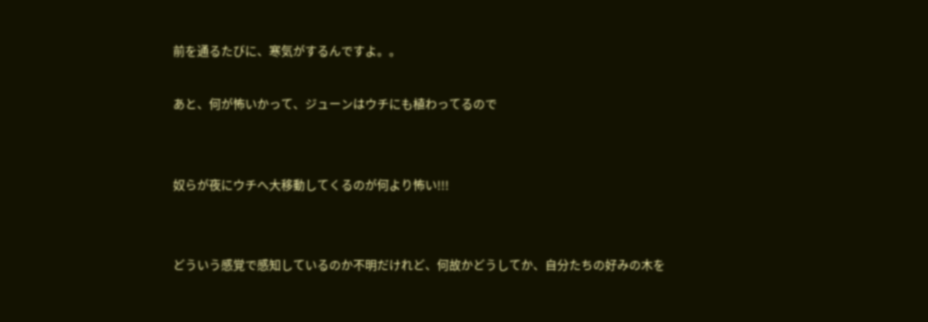前を通るたびに、寒気がするんですよ。。

あと、何が怖いかって、ジューンはウチにも植わってるので


奴らが夜にウチへ大移動してくるのが何より怖い!!!


どういう感覚で感知しているのか不明だけれど、何故かどうしてか、自分たちの好みの木を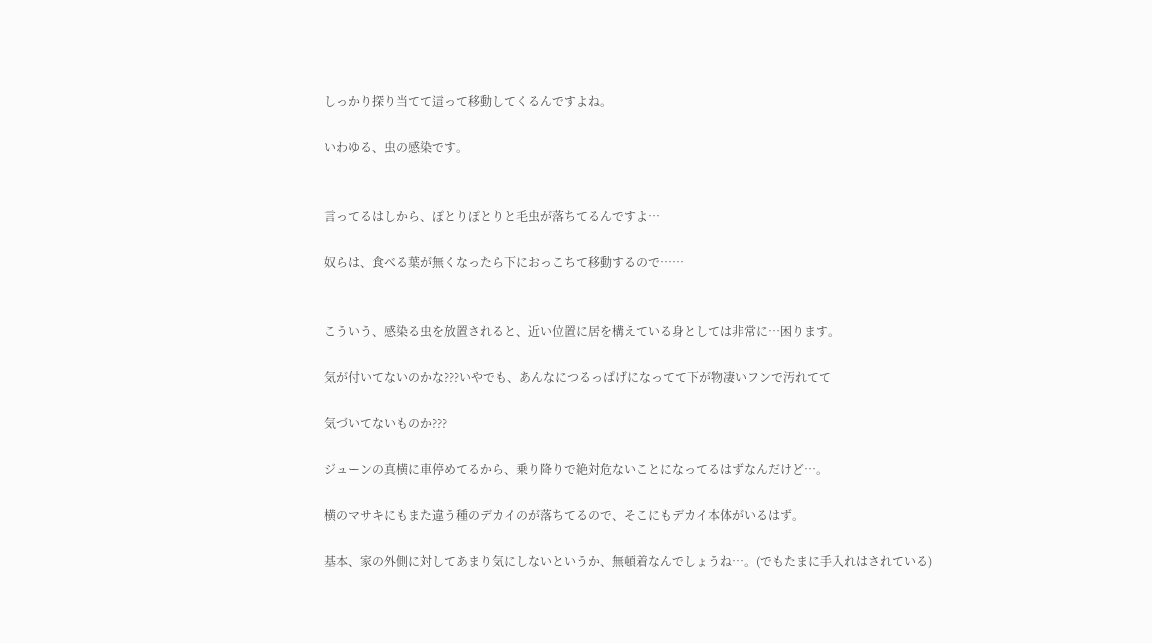しっかり探り当てて這って移動してくるんですよね。

いわゆる、虫の感染です。


言ってるはしから、ぽとりぽとりと毛虫が落ちてるんですよ…

奴らは、食べる葉が無くなったら下におっこちて移動するので……


こういう、感染る虫を放置されると、近い位置に居を構えている身としては非常に…困ります。

気が付いてないのかな???いやでも、あんなにつるっぱげになってて下が物凄いフンで汚れてて

気づいてないものか???

ジューンの真横に車停めてるから、乗り降りで絶対危ないことになってるはずなんだけど…。

横のマサキにもまた違う種のデカイのが落ちてるので、そこにもデカイ本体がいるはず。

基本、家の外側に対してあまり気にしないというか、無頓着なんでしょうね…。(でもたまに手入れはされている)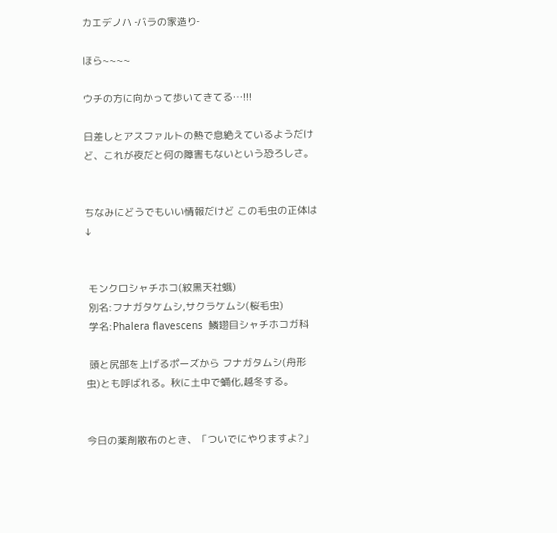カエデノハ ‐バラの家造り‐

ほら~~~~

ウチの方に向かって歩いてきてる…!!!

日差しとアスファルトの熱で息絶えているようだけど、これが夜だと何の障害もないという恐ろしさ。


ちなみにどうでもいい情報だけど この毛虫の正体は↓


 モンクロシャチホコ(紋黒天社蛾)
 別名:フナガタケムシ,サクラケムシ(桜毛虫)
 学名:Phalera flavescens  鱗翅目シャチホコガ科

 頭と尻部を上げるポーズから フナガタムシ(舟形虫)とも呼ばれる。秋に土中で蛹化,越冬する。


今日の薬剤散布のとき、「ついでにやりますよ?」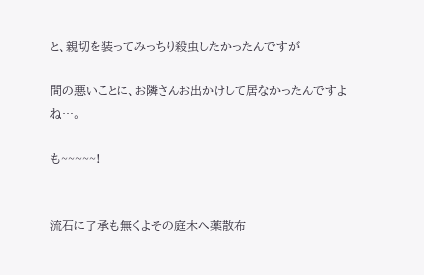と、親切を装ってみっちり殺虫したかったんですが

間の悪いことに、お隣さんお出かけして居なかったんですよね…。

も~~~~~!


流石に了承も無くよその庭木へ薬散布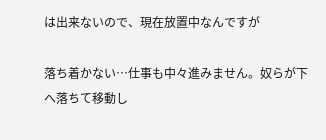は出来ないので、現在放置中なんですが

落ち着かない…仕事も中々進みません。奴らが下へ落ちて移動し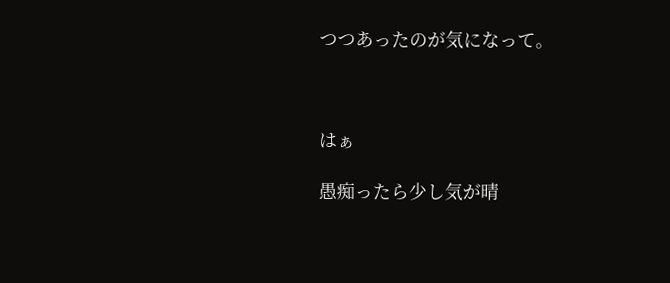つつあったのが気になって。



はぁ

愚痴ったら少し気が晴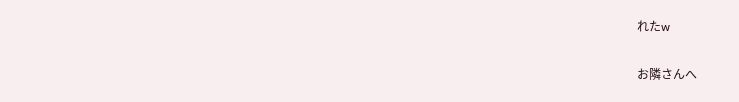れたw

お隣さんへ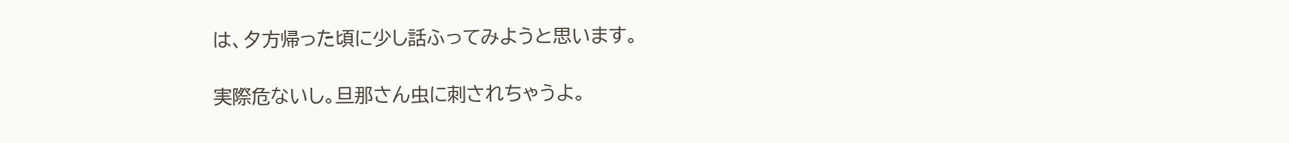は、夕方帰った頃に少し話ふってみようと思います。

実際危ないし。旦那さん虫に刺されちゃうよ。